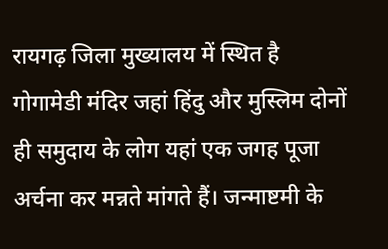रायगढ़ जिला मुख्यालय में स्थित है गोगामेडी मंदिर जहां हिंदु और मुस्लिम दोनों ही समुदाय के लोग यहां एक जगह पूजा अर्चना कर मन्नते मांगते हैं। जन्माष्टमी के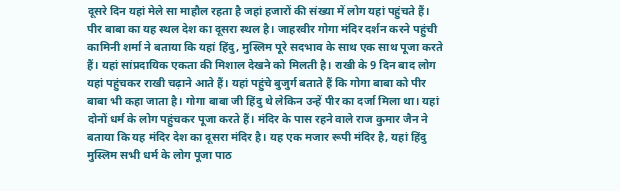दूसरे दिन यहां मेले सा माहौल रहता है जहां हजारों की संख्या में लोग यहां पहुंचते हैं। पीर बाबा का यह स्थल देश का दूसरा स्थल है। जाहरवीर गोगा मंदिर दर्शन करने पहुंची कामिनी शर्मा ने बताया कि यहां हिंदु, मुस्लिम पूरे सदभाव के साथ एक साथ पूजा करते हैं। यहां सांप्रदायिक एकता की मिशाल देखने को मिलती है। राखी के 9 दिन बाद लोग यहां पहुंचकर राखी चढ़ाने आते हैं। यहां पहुंचे बुजुर्ग बताते हैं कि गोगा बाबा को पीर बाबा भी कहा जाता है। गोगा बाबा जी हिंदु थे लेकिन उन्हें पीर का दर्जा मिला था। यहां दोनों धर्म के लोग पहुंचकर पूजा करते हैं। मंदिर के पास रहने वाले राज कुमार जैन ने बताया कि यह मंदिर देश का दूसरा मंदिर है। यह एक मजार रूपी मंदिर है, यहां हिंदु मुस्लिम सभी धर्म के लोग पूजा पाठ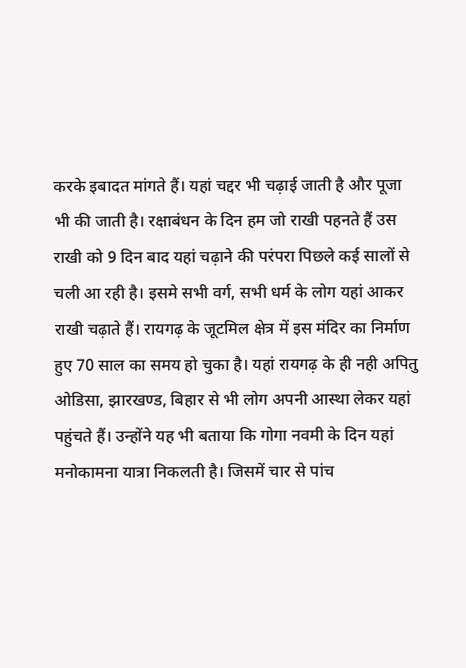करके इबादत मांगते हैं। यहां चद्दर भी चढ़ाई जाती है और पूजा भी की जाती है। रक्षाबंधन के दिन हम जो राखी पहनते हैं उस राखी को 9 दिन बाद यहां चढ़ाने की परंपरा पिछले कई सालों से चली आ रही है। इसमे सभी वर्ग, सभी धर्म के लोग यहां आकर राखी चढ़ाते हैं। रायगढ़ के जूटमिल क्षेत्र में इस मंदिर का निर्माण हुए 70 साल का समय हो चुका है। यहां रायगढ़ के ही नही अपितु ओडिसा, झारखण्ड, बिहार से भी लोग अपनी आस्था लेकर यहां पहुंचते हैं। उन्होंने यह भी बताया कि गोगा नवमी के दिन यहां मनोकामना यात्रा निकलती है। जिसमें चार से पांच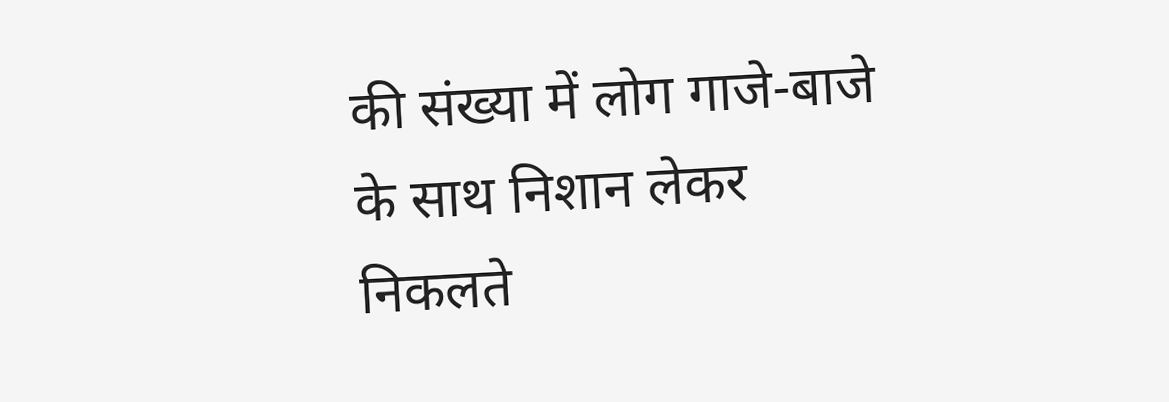की संख्या में लोग गाजे-बाजे के साथ निशान लेकर निकलते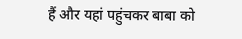हैं और यहां पहुंचकर बाबा को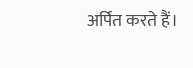अर्पित करते हैं।